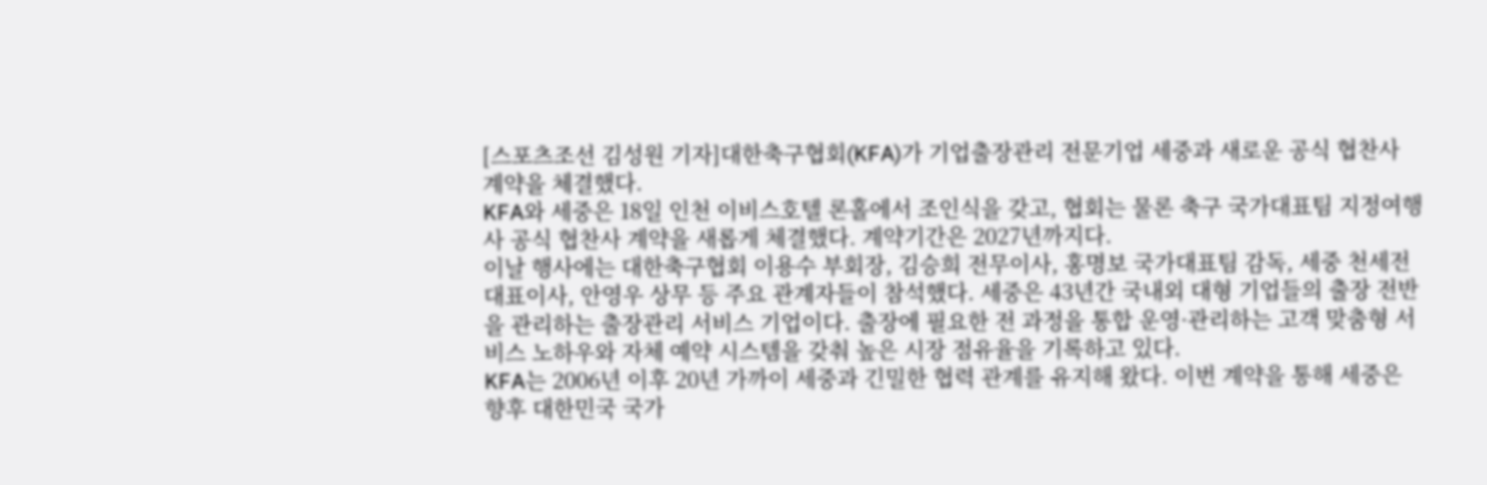[스포츠조선 김성원 기자]대한축구협회(KFA)가 기업출장관리 전문기업 세중과 새로운 공식 협찬사 계약을 체결했다.
KFA와 세중은 18일 인천 이비스호텔 론홀에서 조인식을 갖고, 협회는 물론 축구 국가대표팀 지정여행사 공식 협찬사 계약을 새롭게 체결했다. 계약기간은 2027년까지다.
이날 행사에는 대한축구협회 이용수 부회장, 김승희 전무이사, 홍명보 국가대표팀 감독, 세중 천세전 대표이사, 안영우 상무 등 주요 관계자들이 참석했다. 세중은 43년간 국내외 대형 기업들의 출장 전반을 관리하는 출장관리 서비스 기업이다. 출장에 필요한 전 과정을 통합 운영·관리하는 고객 맞춤형 서비스 노하우와 자체 예약 시스템을 갖춰 높은 시장 점유율을 기록하고 있다.
KFA는 2006년 이후 20년 가까이 세중과 긴밀한 협력 관계를 유지해 왔다. 이번 계약을 통해 세중은 향후 대한민국 국가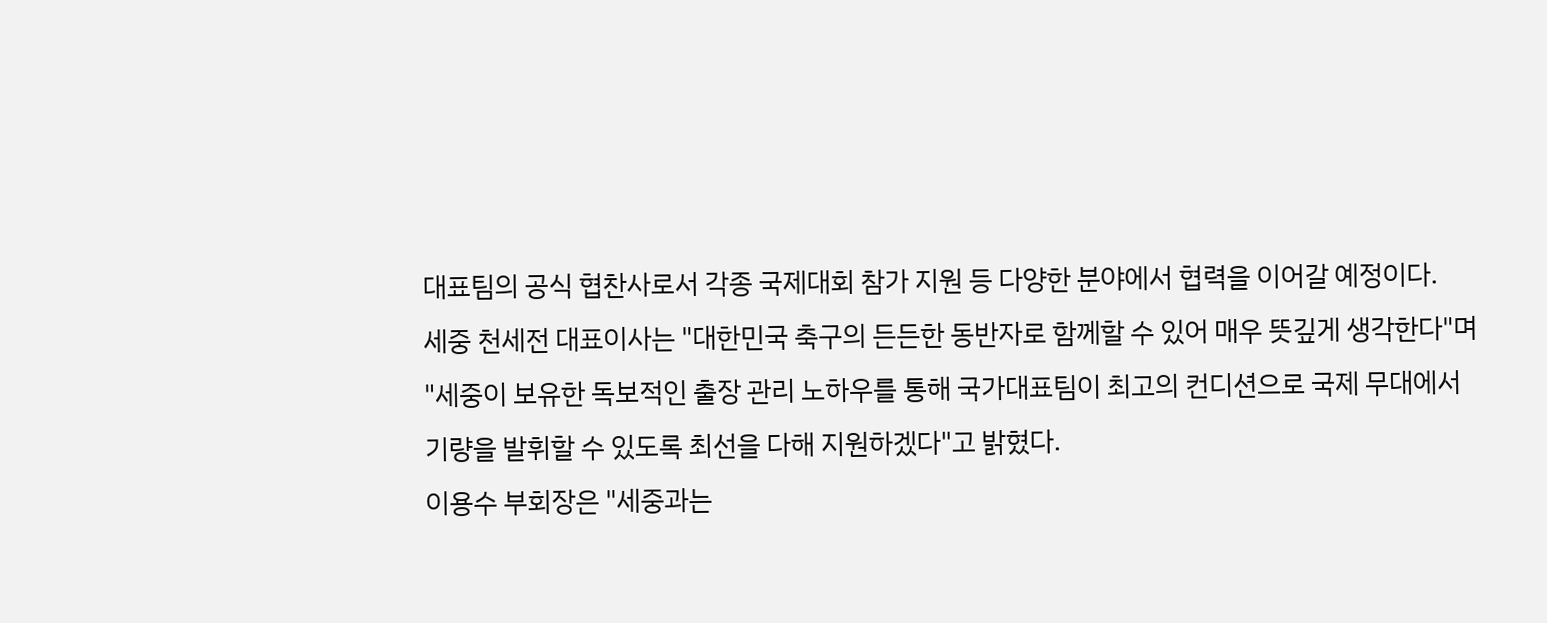대표팀의 공식 협찬사로서 각종 국제대회 참가 지원 등 다양한 분야에서 협력을 이어갈 예정이다.
세중 천세전 대표이사는 "대한민국 축구의 든든한 동반자로 함께할 수 있어 매우 뜻깊게 생각한다"며 "세중이 보유한 독보적인 출장 관리 노하우를 통해 국가대표팀이 최고의 컨디션으로 국제 무대에서 기량을 발휘할 수 있도록 최선을 다해 지원하겠다"고 밝혔다.
이용수 부회장은 "세중과는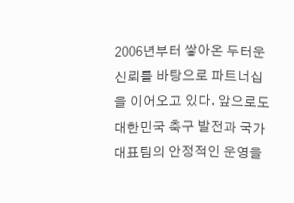2006년부터 쌓아온 두터운 신뢰를 바탕으로 파트너십을 이어오고 있다. 앞으로도 대한민국 축구 발전과 국가대표팀의 안정적인 운영을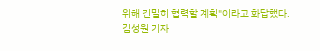위해 긴밀히 협력할 계획"이라고 화답했다.
김성원 기자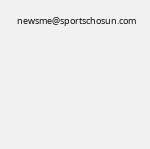newsme@sportschosun.com